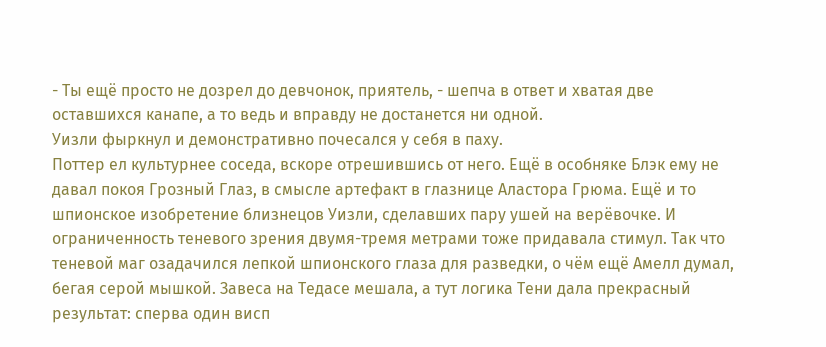- Ты ещё просто не дозрел до девчонок, приятель, - шепча в ответ и хватая две оставшихся канапе, а то ведь и вправду не достанется ни одной.
Уизли фыркнул и демонстративно почесался у себя в паху.
Поттер ел культурнее соседа, вскоре отрешившись от него. Ещё в особняке Блэк ему не давал покоя Грозный Глаз, в смысле артефакт в глазнице Аластора Грюма. Ещё и то шпионское изобретение близнецов Уизли, сделавших пару ушей на верёвочке. И ограниченность теневого зрения двумя-тремя метрами тоже придавала стимул. Так что теневой маг озадачился лепкой шпионского глаза для разведки, о чём ещё Амелл думал, бегая серой мышкой. Завеса на Тедасе мешала, а тут логика Тени дала прекрасный результат: сперва один висп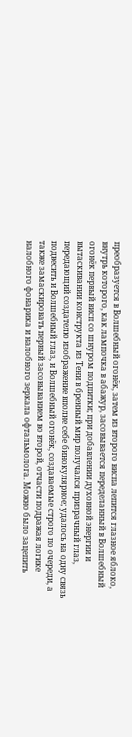преобразуется в Волшебный огонёк, затем из второго виспа лепится глазное яблоко, внутрь которого, как лампочка в абажур, засовывается переделанный в Волшебный огонёк первый висп со шнуром подпитки; при добавлении духовной энергии и вытаскивании конструкта из Тени в бренный мир получался призрачный глаз, передающий создателю изображение вполне себе бинокулярное; удалось на одну связь подвесить и Волшебный глаз, и Волшебный огонёк, создаваемые строго по очереди, а также замаскировать первый засовыванием во второй, отчасти подражая логике налобного фонарика и налобного зеркала офтальмолога. Можно было зацепить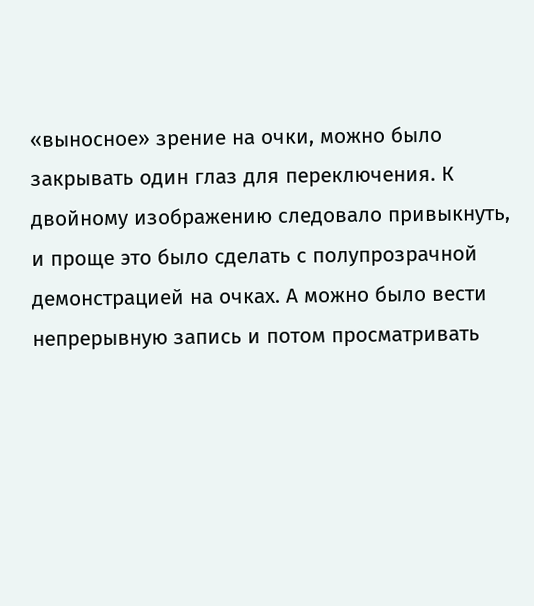«выносное» зрение на очки, можно было закрывать один глаз для переключения. К двойному изображению следовало привыкнуть, и проще это было сделать с полупрозрачной демонстрацией на очках. А можно было вести непрерывную запись и потом просматривать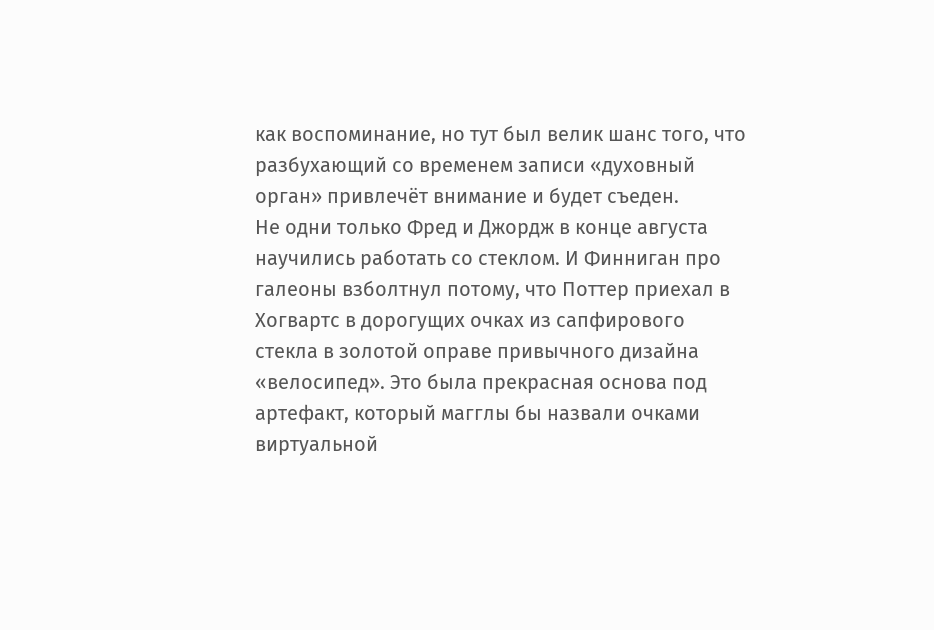как воспоминание, но тут был велик шанс того, что разбухающий со временем записи «духовный орган» привлечёт внимание и будет съеден.
Не одни только Фред и Джордж в конце августа научились работать со стеклом. И Финниган про галеоны взболтнул потому, что Поттер приехал в Хогвартс в дорогущих очках из сапфирового стекла в золотой оправе привычного дизайна «велосипед». Это была прекрасная основа под артефакт, который магглы бы назвали очками виртуальной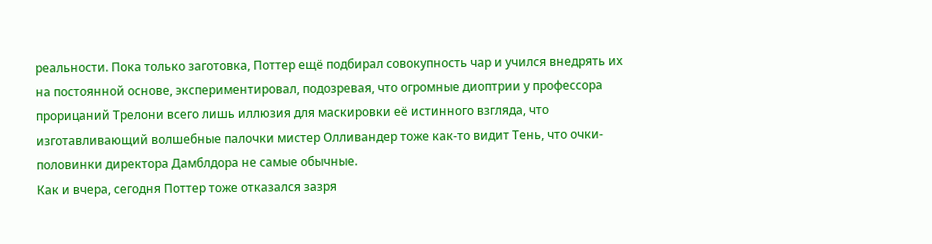реальности. Пока только заготовка, Поттер ещё подбирал совокупность чар и учился внедрять их на постоянной основе, экспериментировал, подозревая, что огромные диоптрии у профессора прорицаний Трелони всего лишь иллюзия для маскировки её истинного взгляда, что изготавливающий волшебные палочки мистер Олливандер тоже как-то видит Тень, что очки-половинки директора Дамблдора не самые обычные.
Как и вчера, сегодня Поттер тоже отказался зазря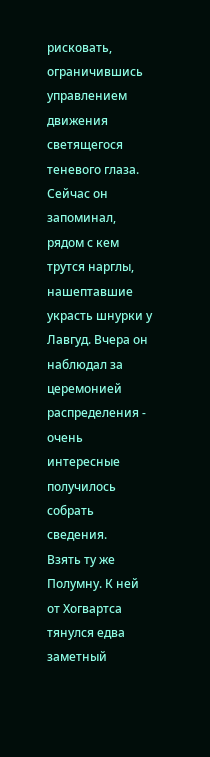рисковать, ограничившись управлением движения светящегося теневого глаза. Сейчас он запоминал, рядом с кем трутся нарглы, нашептавшие украсть шнурки у Лавгуд. Вчера он наблюдал за церемонией распределения - очень интересные получилось собрать сведения.
Взять ту же Полумну. К ней от Хогвартса тянулся едва заметный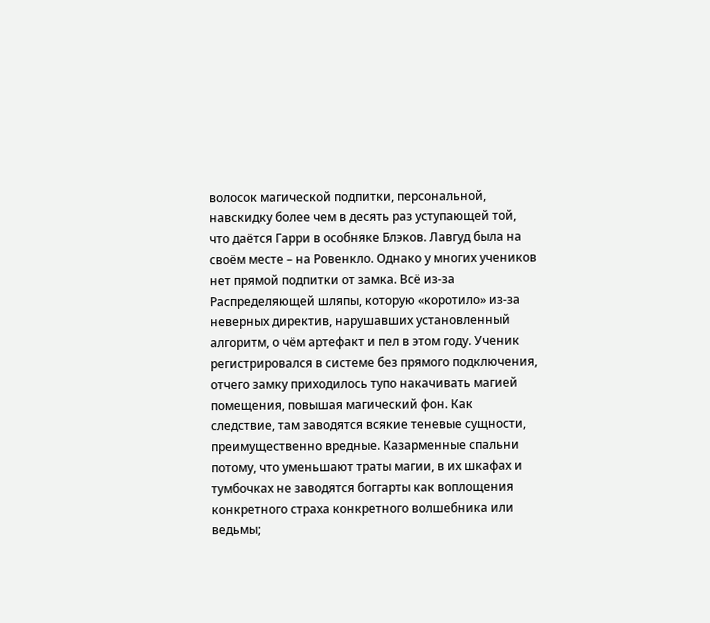волосок магической подпитки, персональной, навскидку более чем в десять раз уступающей той, что даётся Гарри в особняке Блэков. Лавгуд была на своём месте – на Ровенкло. Однако у многих учеников нет прямой подпитки от замка. Всё из-за Распределяющей шляпы, которую «коротило» из-за неверных директив, нарушавших установленный алгоритм, о чём артефакт и пел в этом году. Ученик регистрировался в системе без прямого подключения, отчего замку приходилось тупо накачивать магией помещения, повышая магический фон. Как следствие, там заводятся всякие теневые сущности, преимущественно вредные. Казарменные спальни потому, что уменьшают траты магии, в их шкафах и тумбочках не заводятся боггарты как воплощения конкретного страха конкретного волшебника или ведьмы;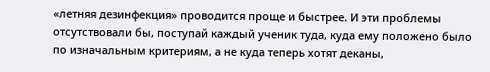«летняя дезинфекция» проводится проще и быстрее. И эти проблемы отсутствовали бы, поступай каждый ученик туда, куда ему положено было по изначальным критериям, а не куда теперь хотят деканы,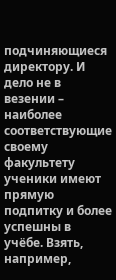подчиняющиеся директору. И дело не в везении – наиболее соответствующие своему факультету ученики имеют прямую подпитку и более успешны в учёбе. Взять, например,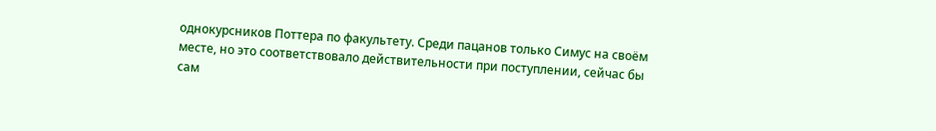однокурсников Поттера по факультету. Среди пацанов только Симус на своём месте, но это соответствовало действительности при поступлении, сейчас бы сам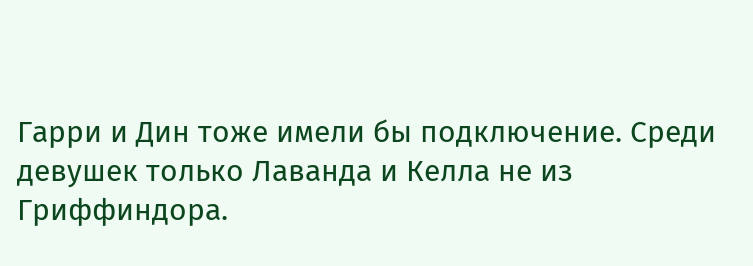Гарри и Дин тоже имели бы подключение. Среди девушек только Лаванда и Келла не из Гриффиндора.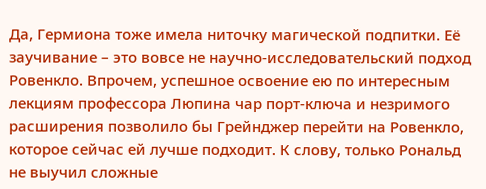Да, Гермиона тоже имела ниточку магической подпитки. Её заучивание – это вовсе не научно-исследовательский подход Ровенкло. Впрочем, успешное освоение ею по интересным лекциям профессора Люпина чар порт-ключа и незримого расширения позволило бы Грейнджер перейти на Ровенкло, которое сейчас ей лучше подходит. К слову, только Рональд не выучил сложные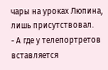чары на уроках Люпина, лишь присутствовал.
- А где у телепортретов вставляется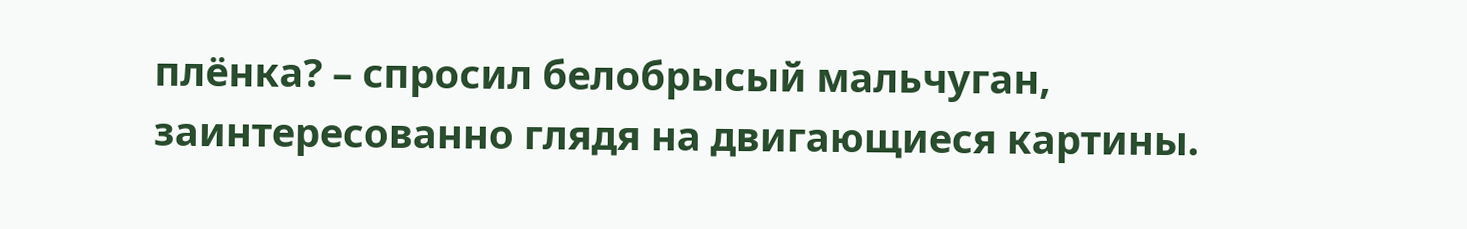плёнка? – спросил белобрысый мальчуган, заинтересованно глядя на двигающиеся картины.